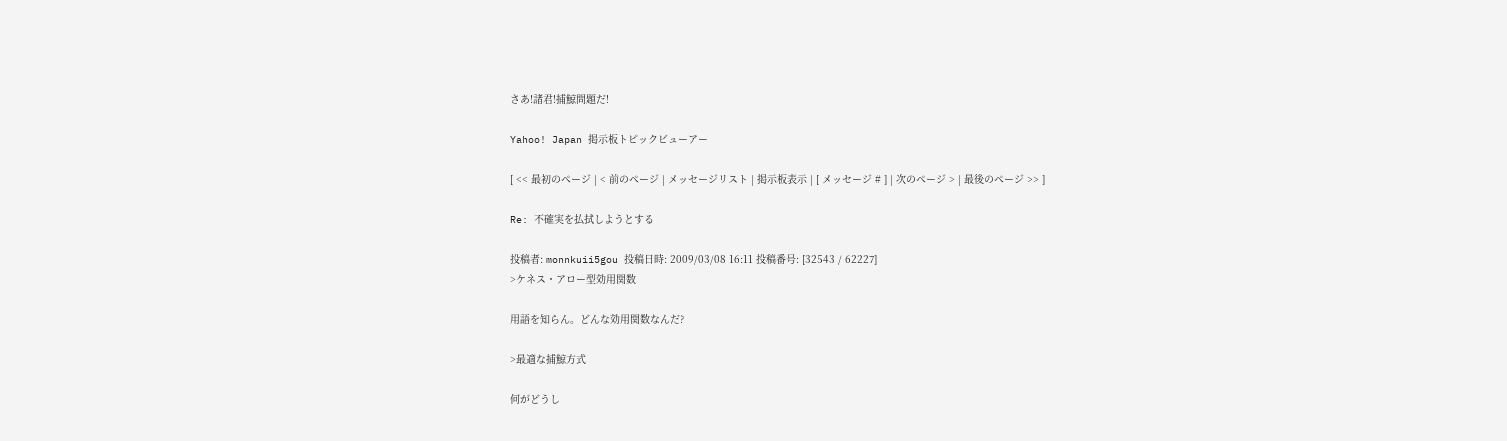さあ!諸君!捕鯨問題だ!

Yahoo! Japan 掲示板トピックビューアー

[ << 最初のページ | < 前のページ | メッセージリスト | 掲示板表示 | [ メッセージ # ] | 次のページ > | 最後のページ >> ]

Re: 不確実を払拭しようとする

投稿者: monnkuii5gou 投稿日時: 2009/03/08 16:11 投稿番号: [32543 / 62227]
>ケネス・アロー型効用関数

用語を知らん。どんな効用関数なんだ?

>最適な捕鯨方式

何がどうし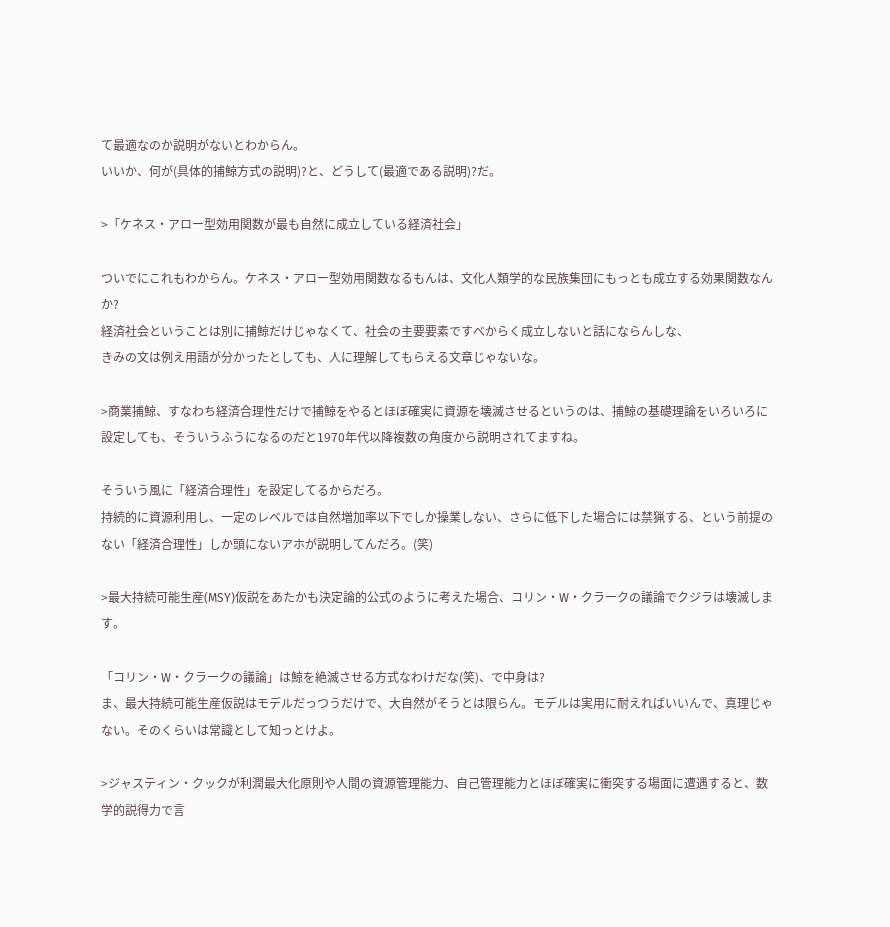て最適なのか説明がないとわからん。
いいか、何が(具体的捕鯨方式の説明)?と、どうして(最適である説明)?だ。

>「ケネス・アロー型効用関数が最も自然に成立している経済社会」

ついでにこれもわからん。ケネス・アロー型効用関数なるもんは、文化人類学的な民族集団にもっとも成立する効果関数なんか?
経済社会ということは別に捕鯨だけじゃなくて、社会の主要要素ですべからく成立しないと話にならんしな、
きみの文は例え用語が分かったとしても、人に理解してもらえる文章じゃないな。

>商業捕鯨、すなわち経済合理性だけで捕鯨をやるとほぼ確実に資源を壊滅させるというのは、捕鯨の基礎理論をいろいろに設定しても、そういうふうになるのだと1970年代以降複数の角度から説明されてますね。

そういう風に「経済合理性」を設定してるからだろ。
持続的に資源利用し、一定のレベルでは自然増加率以下でしか操業しない、さらに低下した場合には禁猟する、という前提のない「経済合理性」しか頭にないアホが説明してんだろ。(笑)

>最大持続可能生産(MSY)仮説をあたかも決定論的公式のように考えた場合、コリン・W・クラークの議論でクジラは壊滅します。

「コリン・W・クラークの議論」は鯨を絶滅させる方式なわけだな(笑)、で中身は?
ま、最大持続可能生産仮説はモデルだっつうだけで、大自然がそうとは限らん。モデルは実用に耐えればいいんで、真理じゃない。そのくらいは常識として知っとけよ。

>ジャスティン・クックが利潤最大化原則や人間の資源管理能力、自己管理能力とほぼ確実に衝突する場面に遭遇すると、数学的説得力で言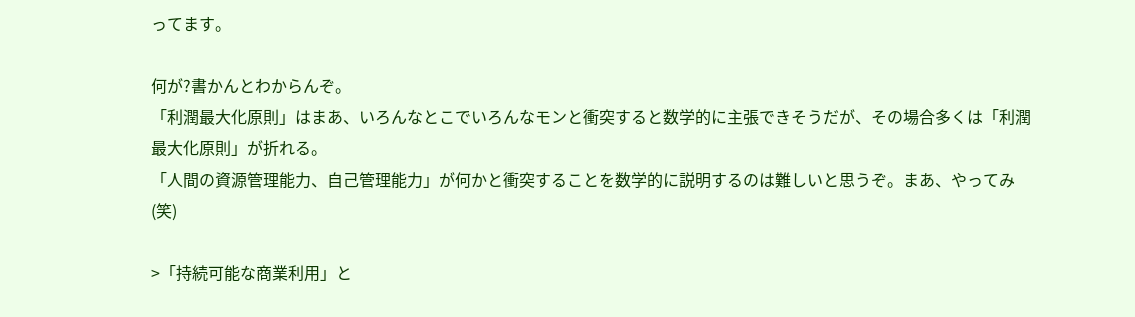ってます。

何が?書かんとわからんぞ。
「利潤最大化原則」はまあ、いろんなとこでいろんなモンと衝突すると数学的に主張できそうだが、その場合多くは「利潤最大化原則」が折れる。
「人間の資源管理能力、自己管理能力」が何かと衝突することを数学的に説明するのは難しいと思うぞ。まあ、やってみ(笑)

>「持続可能な商業利用」と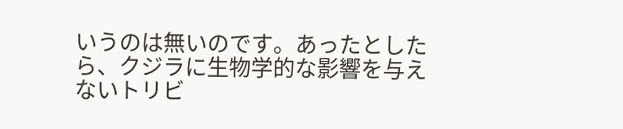いうのは無いのです。あったとしたら、クジラに生物学的な影響を与えないトリビ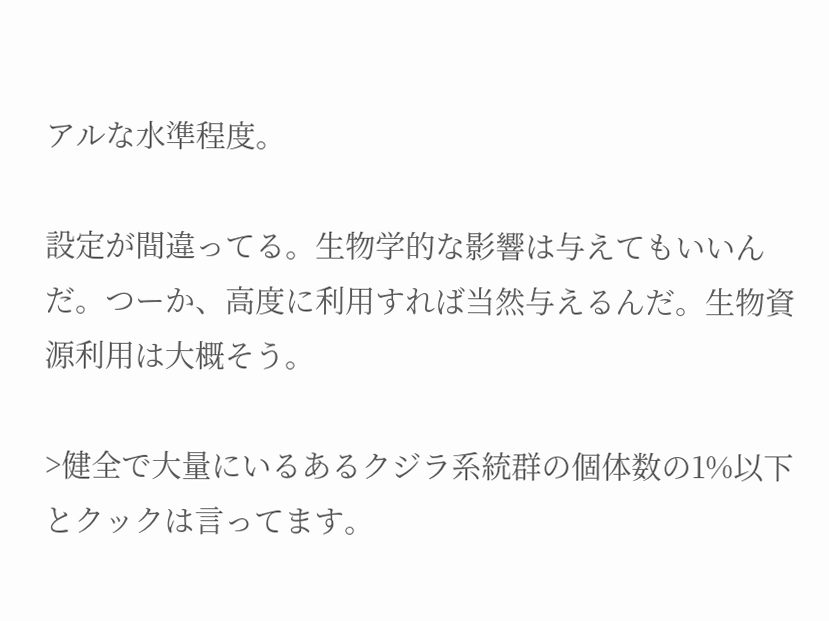アルな水準程度。

設定が間違ってる。生物学的な影響は与えてもいいんだ。つーか、高度に利用すれば当然与えるんだ。生物資源利用は大概そう。

>健全で大量にいるあるクジラ系統群の個体数の1%以下とクックは言ってます。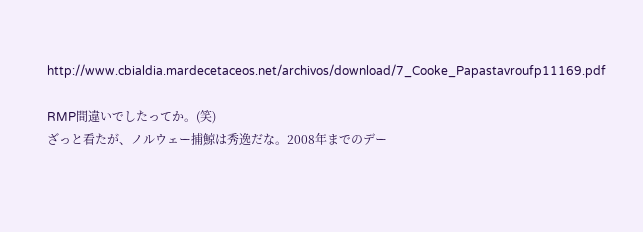http://www.cbialdia.mardecetaceos.net/archivos/download/7_Cooke_Papastavroufp11169.pdf

RMP間違いでしたってか。(笑)
ざっと看たが、ノルウェー捕鯨は秀逸だな。2008年までのデー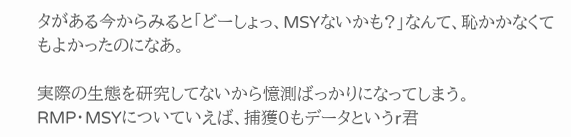タがある今からみると「どーしょっ、MSYないかも?」なんて、恥かかなくてもよかったのになあ。

実際の生態を研究してないから憶測ばっかりになってしまう。
RMP・MSYについていえば、捕獲0もデータというr君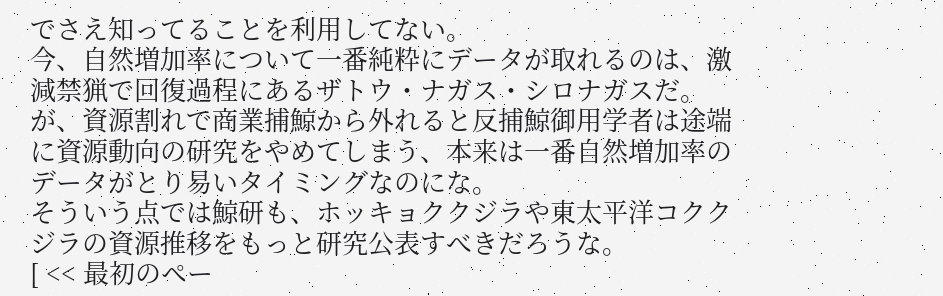でさえ知ってることを利用してない。
今、自然増加率について一番純粋にデータが取れるのは、激減禁猟で回復過程にあるザトウ・ナガス・シロナガスだ。
が、資源割れで商業捕鯨から外れると反捕鯨御用学者は途端に資源動向の研究をやめてしまう、本来は一番自然増加率のデータがとり易いタイミングなのにな。
そういう点では鯨研も、ホッキョククジラや東太平洋コククジラの資源推移をもっと研究公表すべきだろうな。
[ << 最初のペー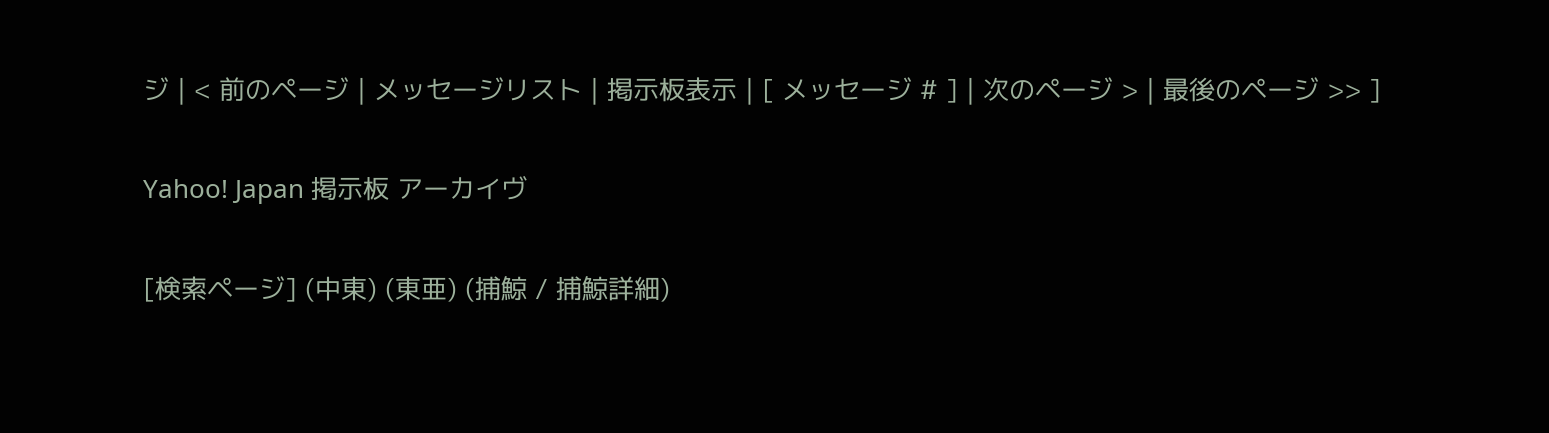ジ | < 前のページ | メッセージリスト | 掲示板表示 | [ メッセージ # ] | 次のページ > | 最後のページ >> ]

Yahoo! Japan 掲示板 アーカイヴ

[検索ページ] (中東) (東亜) (捕鯨 / 捕鯨詳細)